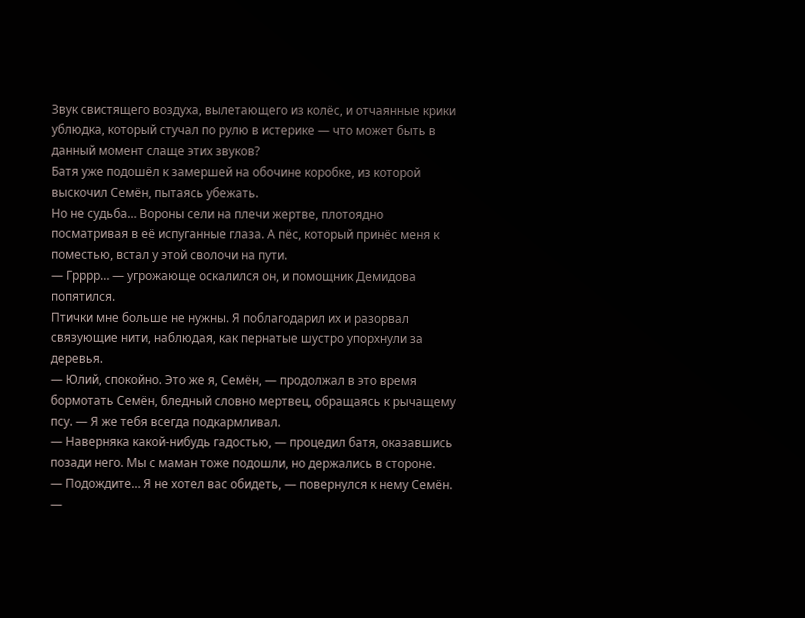Звук свистящего воздуха, вылетающего из колёс, и отчаянные крики ублюдка, который стучал по рулю в истерике — что может быть в данный момент слаще этих звуков?
Батя уже подошёл к замершей на обочине коробке, из которой выскочил Семён, пытаясь убежать.
Но не судьба… Вороны сели на плечи жертве, плотоядно посматривая в её испуганные глаза. А пёс, который принёс меня к поместью, встал у этой сволочи на пути.
— Грррр… — угрожающе оскалился он, и помощник Демидова попятился.
Птички мне больше не нужны. Я поблагодарил их и разорвал связующие нити, наблюдая, как пернатые шустро упорхнули за деревья.
— Юлий, спокойно. Это же я, Семён, — продолжал в это время бормотать Семён, бледный словно мертвец, обращаясь к рычащему псу. — Я же тебя всегда подкармливал.
— Наверняка какой-нибудь гадостью, — процедил батя, оказавшись позади него. Мы с маман тоже подошли, но держались в стороне.
— Подождите… Я не хотел вас обидеть, — повернулся к нему Семён. —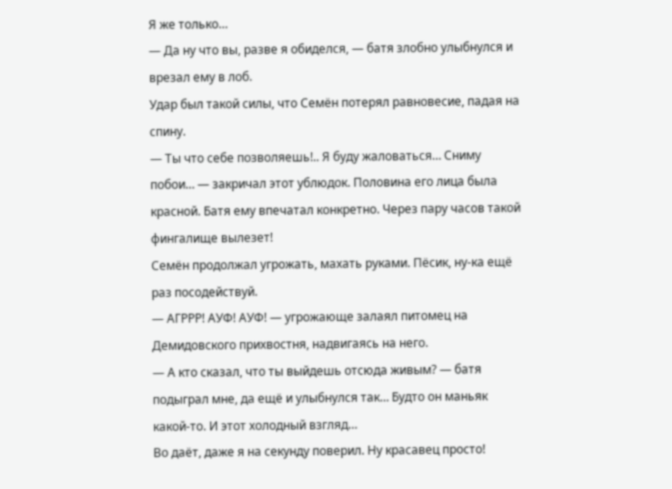Я же только…
— Да ну что вы, разве я обиделся, — батя злобно улыбнулся и врезал ему в лоб.
Удар был такой силы, что Семён потерял равновесие, падая на спину.
— Ты что себе позволяешь!.. Я буду жаловаться… Сниму побои… — закричал этот ублюдок. Половина его лица была красной. Батя ему впечатал конкретно. Через пару часов такой фингалище вылезет!
Семён продолжал угрожать, махать руками. Пёсик, ну-ка ещё раз посодействуй.
— АГРРР! АУФ! АУФ! — угрожающе залаял питомец на Демидовского прихвостня, надвигаясь на него.
— А кто сказал, что ты выйдешь отсюда живым? — батя подыграл мне, да ещё и улыбнулся так… Будто он маньяк какой-то. И этот холодный взгляд…
Во даёт, даже я на секунду поверил. Ну красавец просто!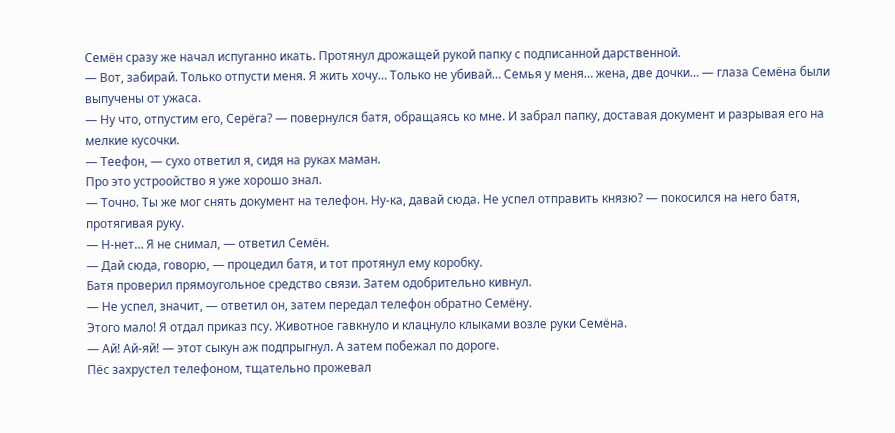Семён сразу же начал испуганно икать. Протянул дрожащей рукой папку с подписанной дарственной.
— Вот, забирай. Только отпусти меня. Я жить хочу… Только не убивай… Семья у меня… жена, две дочки… — глаза Семёна были выпучены от ужаса.
— Ну что, отпустим его, Серёга? — повернулся батя, обращаясь ко мне. И забрал папку, доставая документ и разрывая его на мелкие кусочки.
— Теефон, — сухо ответил я, сидя на руках маман.
Про это устроойство я уже хорошо знал.
— Точно. Ты же мог снять документ на телефон. Ну-ка, давай сюда. Не успел отправить князю? — покосился на него батя, протягивая руку.
— Н-нет… Я не снимал, — ответил Семён.
— Дай сюда, говорю, — процедил батя, и тот протянул ему коробку.
Батя проверил прямоугольное средство связи. Затем одобрительно кивнул.
— Не успел, значит, — ответил он, затем передал телефон обратно Семёну.
Этого мало! Я отдал приказ псу. Животное гавкнуло и клацнуло клыками возле руки Семёна.
— Ай! Ай-яй! — этот сыкун аж подпрыгнул. А затем побежал по дороге.
Пёс захрустел телефоном, тщательно прожевал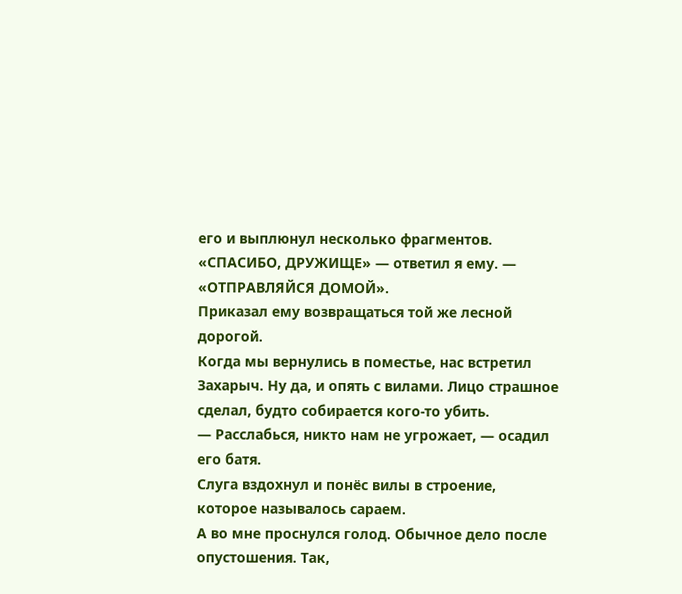его и выплюнул несколько фрагментов.
«СПАСИБО, ДРУЖИЩЕ» — ответил я ему. — «ОТПРАВЛЯЙСЯ ДОМОЙ».
Приказал ему возвращаться той же лесной дорогой.
Когда мы вернулись в поместье, нас встретил Захарыч. Ну да, и опять с вилами. Лицо страшное сделал, будто собирается кого-то убить.
— Расслабься, никто нам не угрожает, — осадил его батя.
Слуга вздохнул и понёс вилы в строение, которое называлось сараем.
А во мне проснулся голод. Обычное дело после опустошения. Так,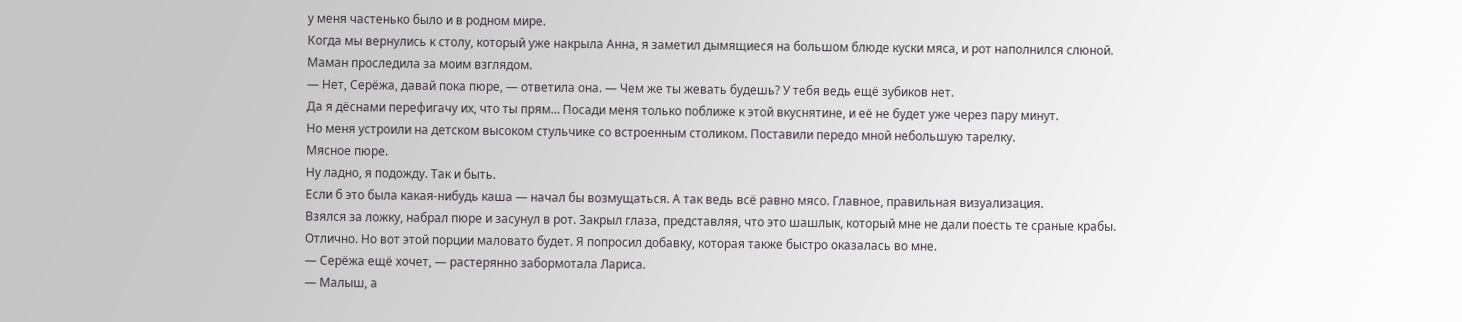у меня частенько было и в родном мире.
Когда мы вернулись к столу, который уже накрыла Анна, я заметил дымящиеся на большом блюде куски мяса, и рот наполнился слюной.
Маман проследила за моим взглядом.
— Нет, Серёжа, давай пока пюре, — ответила она. — Чем же ты жевать будешь? У тебя ведь ещё зубиков нет.
Да я дёснами перефигачу их, что ты прям… Посади меня только поближе к этой вкуснятине, и её не будет уже через пару минут.
Но меня устроили на детском высоком стульчике со встроенным столиком. Поставили передо мной небольшую тарелку.
Мясное пюре.
Ну ладно, я подожду. Так и быть.
Если б это была какая-нибудь каша — начал бы возмущаться. А так ведь всё равно мясо. Главное, правильная визуализация.
Взялся за ложку, набрал пюре и засунул в рот. Закрыл глаза, представляя, что это шашлык, который мне не дали поесть те сраные крабы.
Отлично. Но вот этой порции маловато будет. Я попросил добавку, которая также быстро оказалась во мне.
— Серёжа ещё хочет, — растерянно забормотала Лариса.
— Малыш, а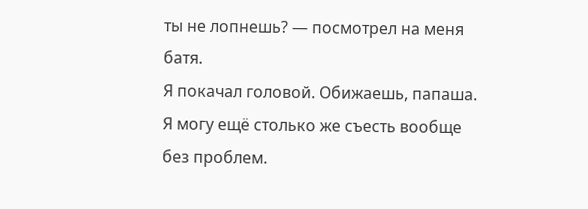ты не лопнешь? — посмотрел на меня батя.
Я покачал головой. Обижаешь, папаша. Я могу ещё столько же съесть вообще без проблем.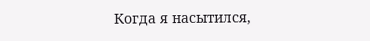Когда я насытился,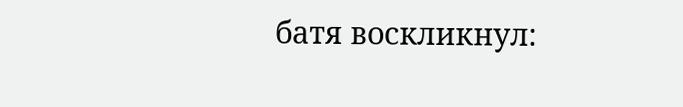батя воскликнул: